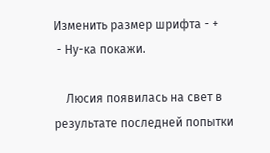Изменить размер шрифта - +
 - Ну-ка покажи.

    Люсия появилась на свет в результате последней попытки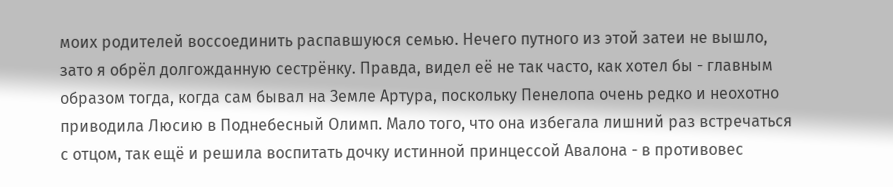моих родителей воссоединить распавшуюся семью. Нечего путного из этой затеи не вышло, зато я обрёл долгожданную сестрёнку. Правда, видел её не так часто, как хотел бы - главным образом тогда, когда сам бывал на Земле Артура, поскольку Пенелопа очень редко и неохотно приводила Люсию в Поднебесный Олимп. Мало того, что она избегала лишний раз встречаться с отцом, так ещё и решила воспитать дочку истинной принцессой Авалона - в противовес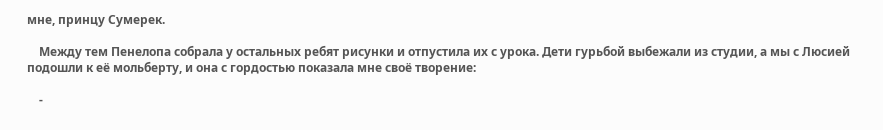мне, принцу Сумерек.

    Между тем Пенелопа собрала у остальных ребят рисунки и отпустила их с урока. Дети гурьбой выбежали из студии, а мы с Люсией подошли к её мольберту, и она с гордостью показала мне своё творение:

    -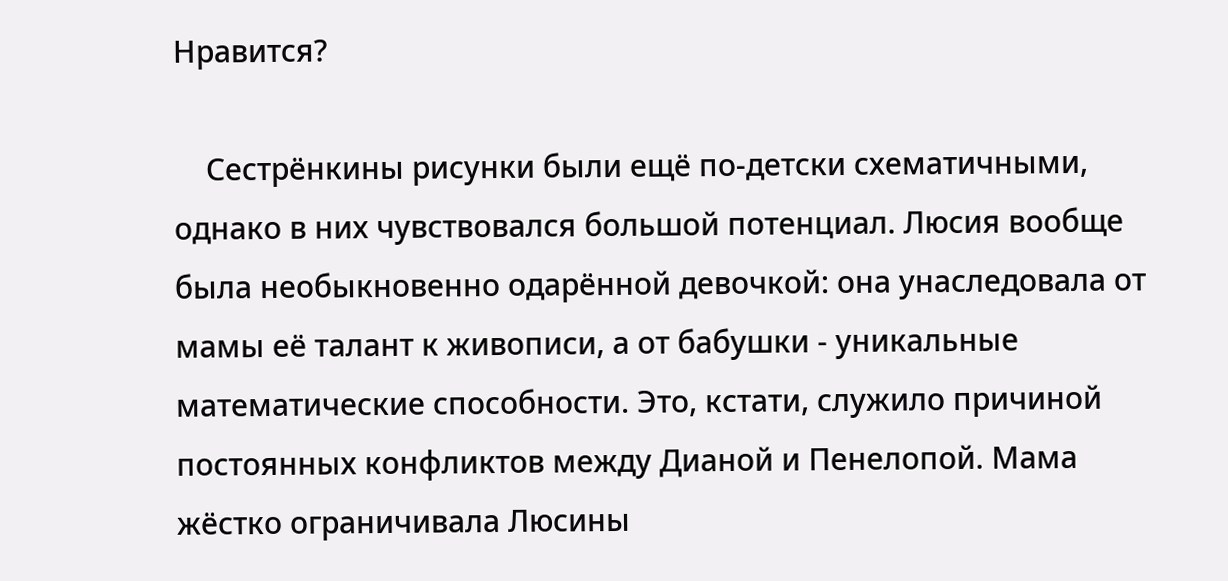Нравится?

    Сестрёнкины рисунки были ещё по-детски схематичными, однако в них чувствовался большой потенциал. Люсия вообще была необыкновенно одарённой девочкой: она унаследовала от мамы её талант к живописи, а от бабушки - уникальные математические способности. Это, кстати, служило причиной постоянных конфликтов между Дианой и Пенелопой. Мама жёстко ограничивала Люсины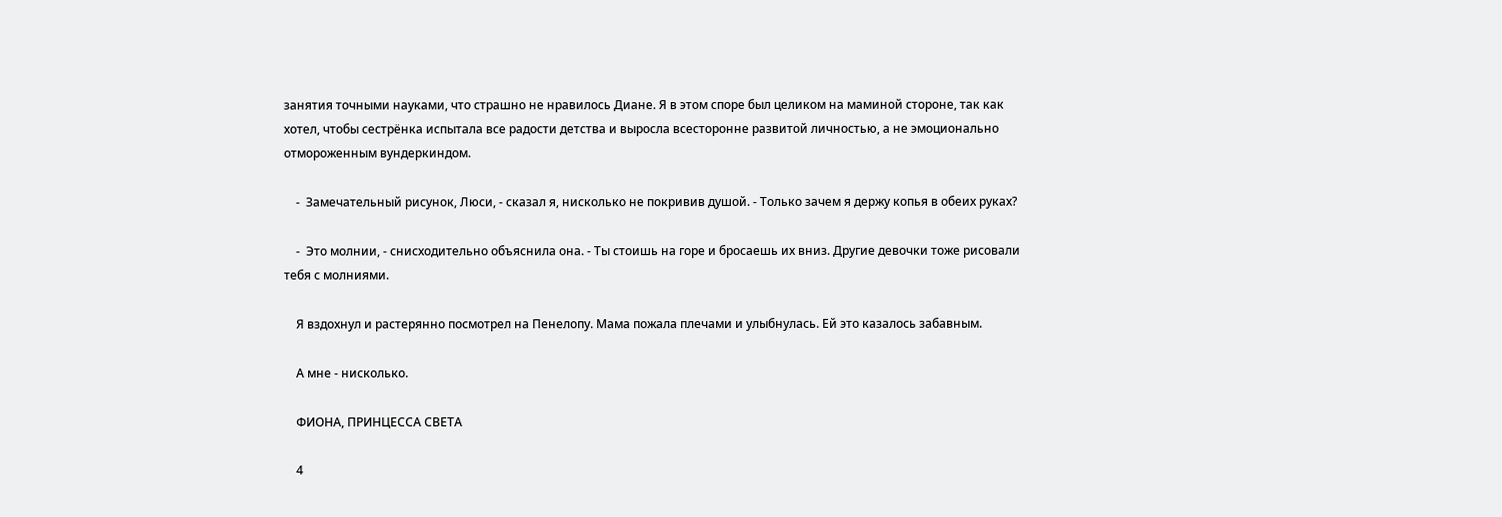занятия точными науками, что страшно не нравилось Диане. Я в этом споре был целиком на маминой стороне, так как хотел, чтобы сестрёнка испытала все радости детства и выросла всесторонне развитой личностью, а не эмоционально отмороженным вундеркиндом.

    -  Замечательный рисунок, Люси, - сказал я, нисколько не покривив душой. - Только зачем я держу копья в обеих руках?

    -  Это молнии, - снисходительно объяснила она. - Ты стоишь на горе и бросаешь их вниз. Другие девочки тоже рисовали тебя с молниями.

    Я вздохнул и растерянно посмотрел на Пенелопу. Мама пожала плечами и улыбнулась. Ей это казалось забавным.

    А мне - нисколько.

    ФИОНА, ПРИНЦЕССА СВЕТА

    4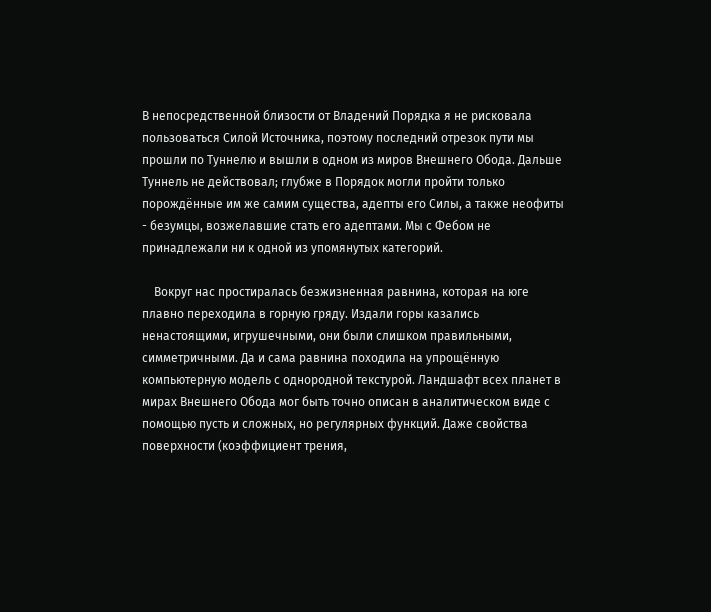В непосредственной близости от Владений Порядка я не рисковала пользоваться Силой Источника, поэтому последний отрезок пути мы прошли по Туннелю и вышли в одном из миров Внешнего Обода. Дальше Туннель не действовал; глубже в Порядок могли пройти только порождённые им же самим существа, адепты его Силы, а также неофиты - безумцы, возжелавшие стать его адептами. Мы с Фебом не принадлежали ни к одной из упомянутых категорий.

    Вокруг нас простиралась безжизненная равнина, которая на юге плавно переходила в горную гряду. Издали горы казались ненастоящими, игрушечными, они были слишком правильными, симметричными. Да и сама равнина походила на упрощённую компьютерную модель с однородной текстурой. Ландшафт всех планет в мирах Внешнего Обода мог быть точно описан в аналитическом виде с помощью пусть и сложных, но регулярных функций. Даже свойства поверхности (коэффициент трения,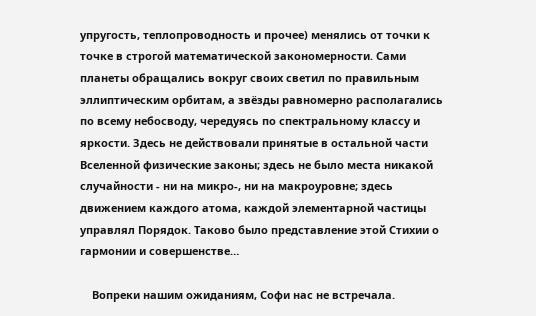упругость, теплопроводность и прочее) менялись от точки к точке в строгой математической закономерности. Сами планеты обращались вокруг своих светил по правильным эллиптическим орбитам, а звёзды равномерно располагались по всему небосводу, чередуясь по спектральному классу и яркости. Здесь не действовали принятые в остальной части Вселенной физические законы; здесь не было места никакой случайности - ни на микро-, ни на макроуровне; здесь движением каждого атома, каждой элементарной частицы управлял Порядок. Таково было представление этой Стихии о гармонии и совершенстве…

    Вопреки нашим ожиданиям, Софи нас не встречала.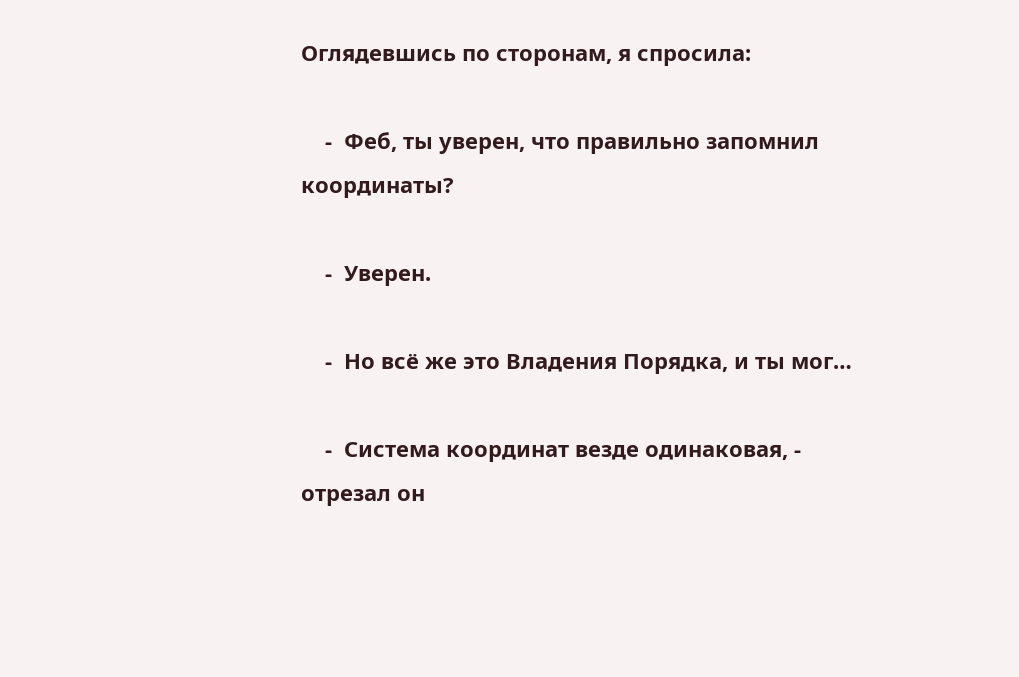Оглядевшись по сторонам, я спросила:

    -  Феб, ты уверен, что правильно запомнил координаты?

    -  Уверен.

    -  Но всё же это Владения Порядка, и ты мог…

    -  Система координат везде одинаковая, - отрезал он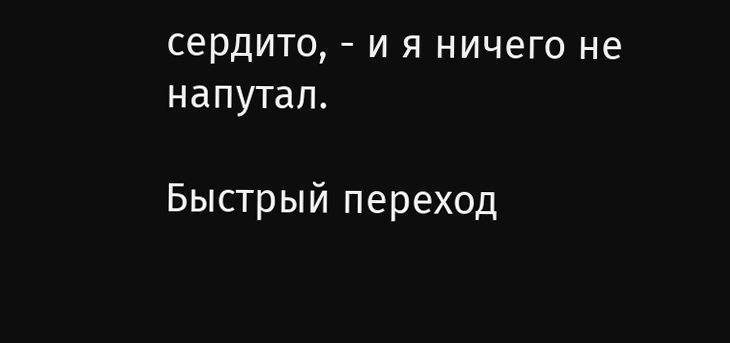сердито, - и я ничего не напутал.

Быстрый переход